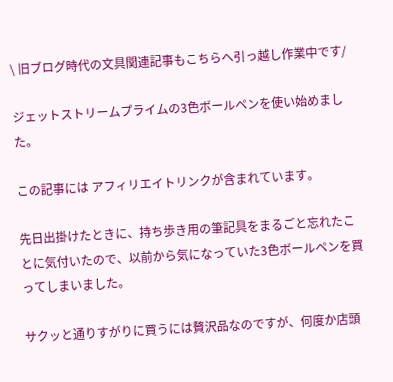\ 旧ブログ時代の文具関連記事もこちらへ引っ越し作業中です/

ジェットストリームプライムの3色ボールペンを使い始めました。

この記事には アフィリエイトリンクが含まれています。

先日出掛けたときに、持ち歩き用の筆記具をまるごと忘れたことに気付いたので、以前から気になっていた3色ボールペンを買ってしまいました。

サクッと通りすがりに買うには贅沢品なのですが、何度か店頭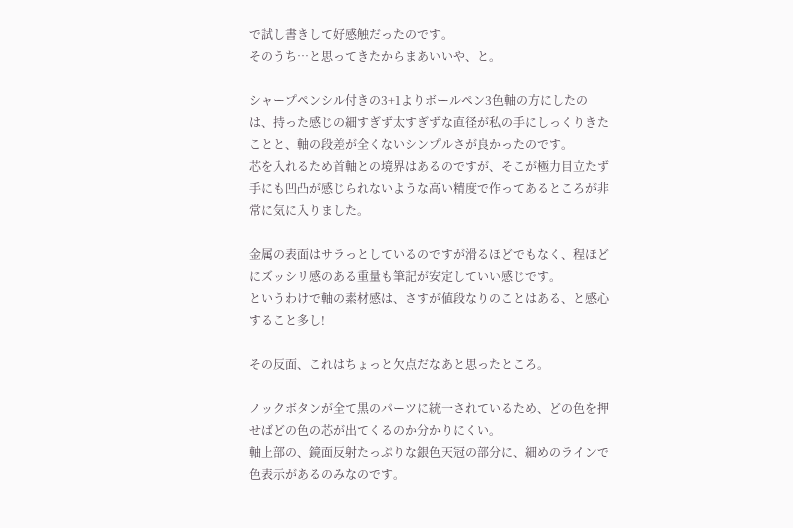で試し書きして好感触だったのです。
そのうち…と思ってきたからまあいいや、と。

シャープペンシル付きの3+1よりボールペン3色軸の方にしたのは、持った感じの細すぎず太すぎずな直径が私の手にしっくりきたことと、軸の段差が全くないシンプルさが良かったのです。
芯を入れるため首軸との境界はあるのですが、そこが極力目立たず手にも凹凸が感じられないような高い精度で作ってあるところが非常に気に入りました。

金属の表面はサラっとしているのですが滑るほどでもなく、程ほどにズッシリ感のある重量も筆記が安定していい感じです。
というわけで軸の素材感は、さすが値段なりのことはある、と感心すること多し!

その反面、これはちょっと欠点だなあと思ったところ。

ノックボタンが全て黒のパーツに統一されているため、どの色を押せばどの色の芯が出てくるのか分かりにくい。
軸上部の、鏡面反射たっぷりな銀色天冠の部分に、細めのラインで色表示があるのみなのです。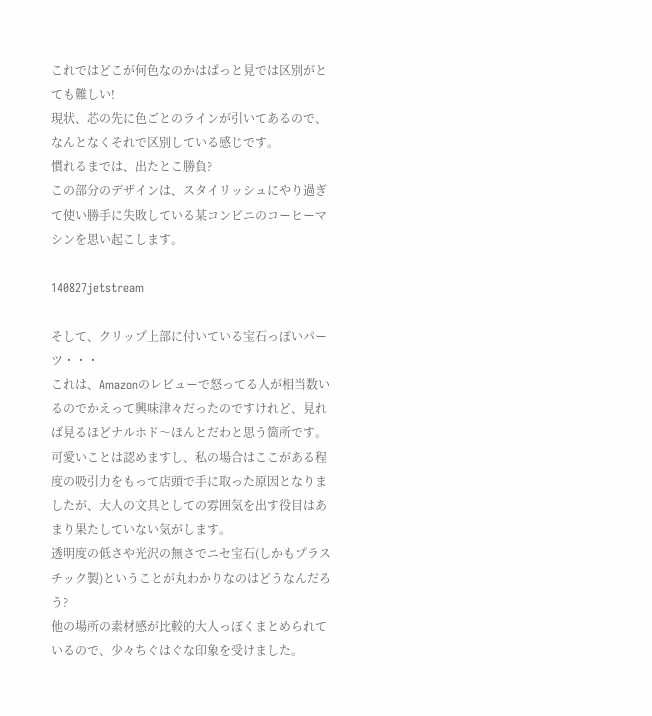これではどこが何色なのかはぱっと見では区別がとても難しい!
現状、芯の先に色ごとのラインが引いてあるので、なんとなくそれで区別している感じです。
慣れるまでは、出たとこ勝負?
この部分のデザインは、スタイリッシュにやり過ぎて使い勝手に失敗している某コンビニのコーヒーマシンを思い起こします。

140827jetstream

そして、クリップ上部に付いている宝石っぽいパーツ・・・
これは、Amazonのレビューで怒ってる人が相当数いるのでかえって興味津々だったのですけれど、見れば見るほどナルホド〜ほんとだわと思う箇所です。
可愛いことは認めますし、私の場合はここがある程度の吸引力をもって店頭で手に取った原因となりましたが、大人の文具としての雰囲気を出す役目はあまり果たしていない気がします。
透明度の低さや光沢の無さでニセ宝石(しかもプラスチック製)ということが丸わかりなのはどうなんだろう?
他の場所の素材感が比較的大人っぽくまとめられているので、少々ちぐはぐな印象を受けました。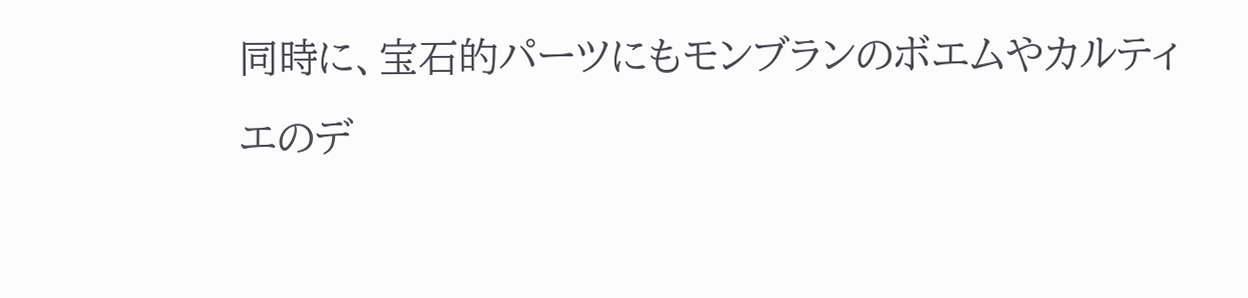同時に、宝石的パーツにもモンブランのボエムやカルティエのデ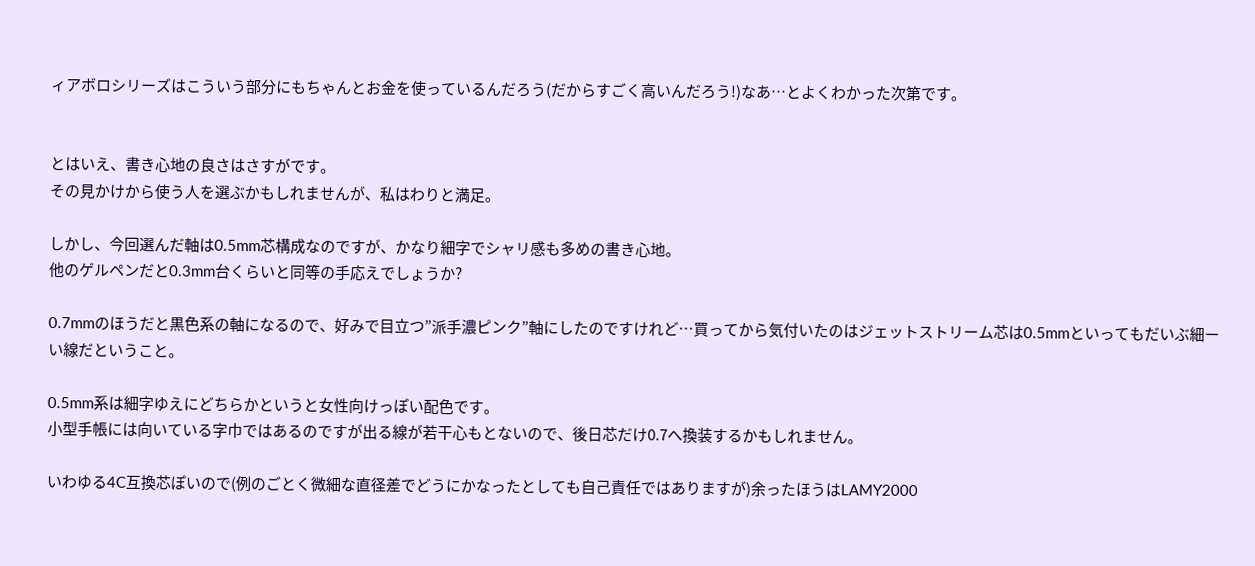ィアボロシリーズはこういう部分にもちゃんとお金を使っているんだろう(だからすごく高いんだろう!)なあ…とよくわかった次第です。


とはいえ、書き心地の良さはさすがです。
その見かけから使う人を選ぶかもしれませんが、私はわりと満足。

しかし、今回選んだ軸は0.5mm芯構成なのですが、かなり細字でシャリ感も多めの書き心地。
他のゲルペンだと0.3mm台くらいと同等の手応えでしょうか?

0.7mmのほうだと黒色系の軸になるので、好みで目立つ”派手濃ピンク”軸にしたのですけれど…買ってから気付いたのはジェットストリーム芯は0.5mmといってもだいぶ細ーい線だということ。

0.5mm系は細字ゆえにどちらかというと女性向けっぽい配色です。
小型手帳には向いている字巾ではあるのですが出る線が若干心もとないので、後日芯だけ0.7へ換装するかもしれません。

いわゆる4C互換芯ぽいので(例のごとく微細な直径差でどうにかなったとしても自己責任ではありますが)余ったほうはLAMY2000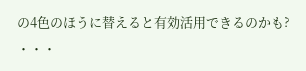の4色のほうに替えると有効活用できるのかも?
・・・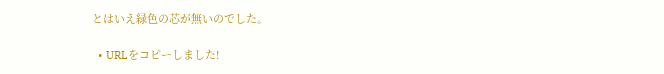とはいえ緑色の芯が無いのでした。

  • URLをコピーしました!